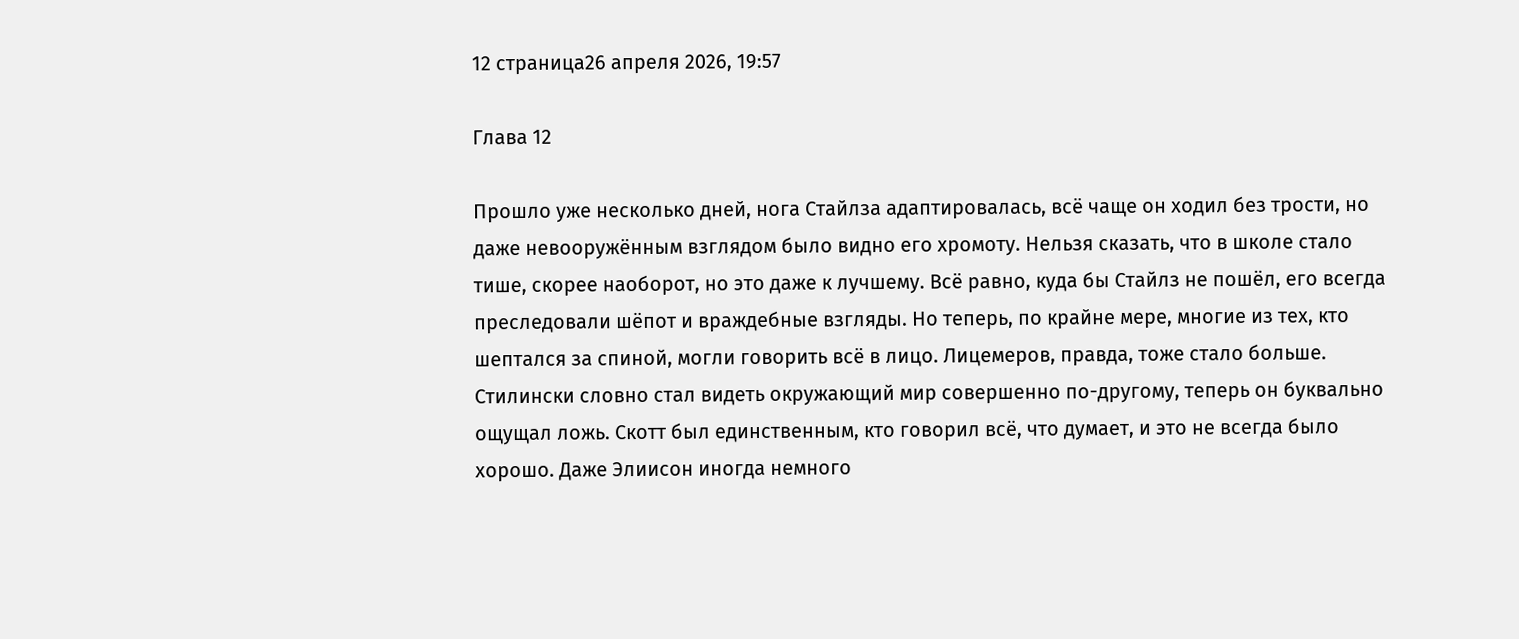12 страница26 апреля 2026, 19:57

Глава 12

Прошло уже несколько дней, нога Стайлза адаптировалась, всё чаще он ходил без трости, но даже невооружённым взглядом было видно его хромоту. Нельзя сказать, что в школе стало тише, скорее наоборот, но это даже к лучшему. Всё равно, куда бы Стайлз не пошёл, его всегда преследовали шёпот и враждебные взгляды. Но теперь, по крайне мере, многие из тех, кто шептался за спиной, могли говорить всё в лицо. Лицемеров, правда, тоже стало больше. Стилински словно стал видеть окружающий мир совершенно по-другому, теперь он буквально ощущал ложь. Скотт был единственным, кто говорил всё, что думает, и это не всегда было хорошо. Даже Элиисон иногда немного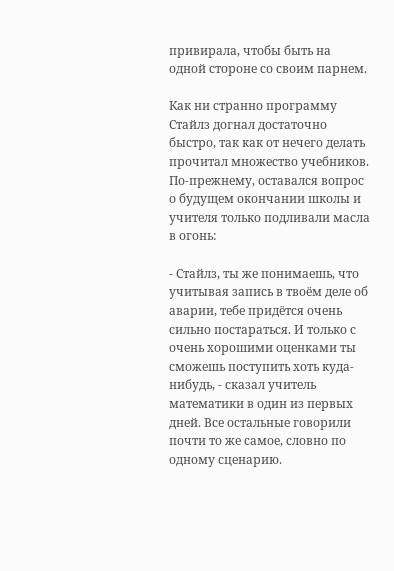привирала, чтобы быть на одной стороне со своим парнем.

Как ни странно программу Стайлз догнал достаточно быстро, так как от нечего делать прочитал множество учебников. По-прежнему, оставался вопрос о будущем окончании школы и учителя только подливали масла в огонь:

- Стайлз, ты же понимаешь, что учитывая запись в твоём деле об аварии, тебе придётся очень сильно постараться. И только с очень хорошими оценками ты сможешь поступить хоть куда-нибудь, - сказал учитель математики в один из первых дней. Все остальные говорили почти то же самое, словно по одному сценарию.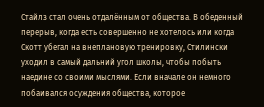Стайлз стал очень отдалённым от общества. В обеденный перерыв, когда есть совершенно не хотелось или когда Скотт убегал на внеплановую тренировку, Стилински уходил в самый дальний угол школы, чтобы побыть наедине со своими мыслями. Если вначале он немного побаивался осуждения общества, которое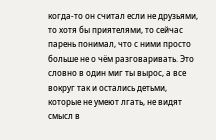когда-то он считал если не друзьями, то хотя бы приятелями, то сейчас парень понимал, что с ними просто больше не о чём разговаривать. Это словно в один миг ты вырос, а все вокруг так и остались детьми, которые не умеют лгать, не видят смысл в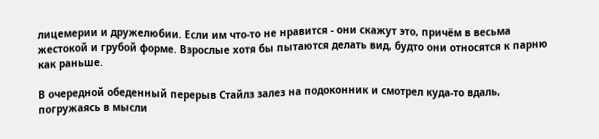лицемерии и дружелюбии. Если им что-то не нравится - они скажут это, причём в весьма жестокой и грубой форме. Взрослые хотя бы пытаются делать вид, будто они относятся к парню как раньше.

В очередной обеденный перерыв Стайлз залез на подоконник и смотрел куда-то вдаль, погружаясь в мысли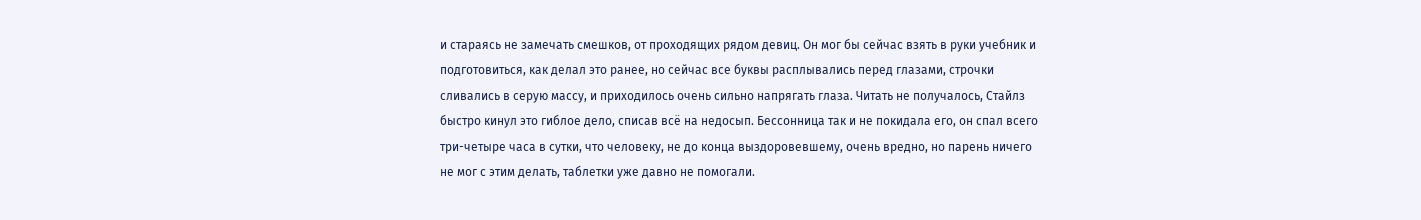и стараясь не замечать смешков, от проходящих рядом девиц. Он мог бы сейчас взять в руки учебник и подготовиться, как делал это ранее, но сейчас все буквы расплывались перед глазами, строчки сливались в серую массу, и приходилось очень сильно напрягать глаза. Читать не получалось, Стайлз быстро кинул это гиблое дело, списав всё на недосып. Бессонница так и не покидала его, он спал всего три-четыре часа в сутки, что человеку, не до конца выздоровевшему, очень вредно, но парень ничего не мог с этим делать, таблетки уже давно не помогали.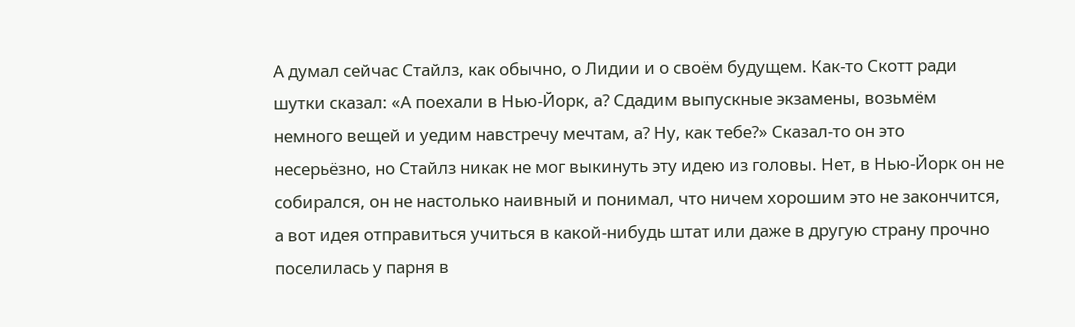А думал сейчас Стайлз, как обычно, о Лидии и о своём будущем. Как-то Скотт ради шутки сказал: «А поехали в Нью-Йорк, а? Сдадим выпускные экзамены, возьмём немного вещей и уедим навстречу мечтам, а? Ну, как тебе?» Сказал-то он это несерьёзно, но Стайлз никак не мог выкинуть эту идею из головы. Нет, в Нью-Йорк он не собирался, он не настолько наивный и понимал, что ничем хорошим это не закончится, а вот идея отправиться учиться в какой-нибудь штат или даже в другую страну прочно поселилась у парня в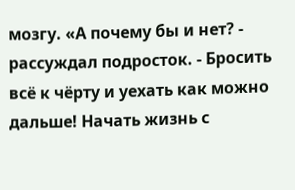мозгу. «А почему бы и нет? - рассуждал подросток. - Бросить всё к чёрту и уехать как можно дальше! Начать жизнь с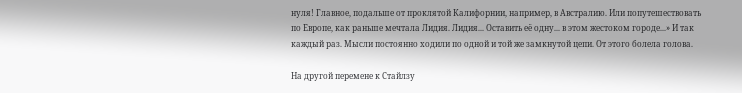нуля! Главное, подальше от проклятой Калифорнии, например, в Австралию. Или попутешествовать по Европе, как раньше мечтала Лидия. Лидия... Оставить её одну... в этом жестоком городе...» И так каждый раз. Мысли постоянно ходили по одной и той же замкнутой цепи. От этого болела голова.

На другой перемене к Стайлзу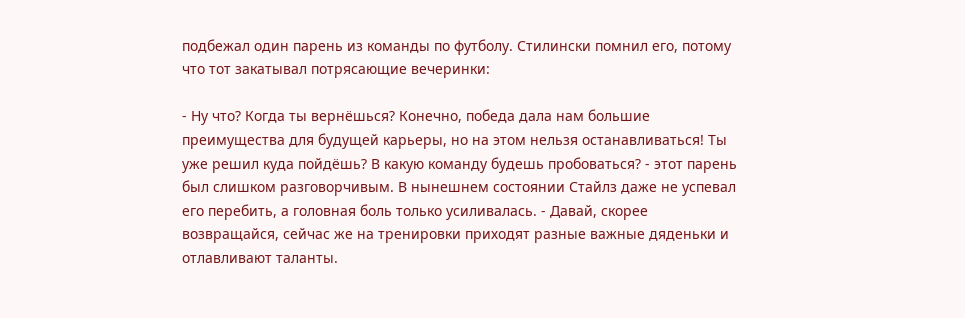подбежал один парень из команды по футболу. Стилински помнил его, потому что тот закатывал потрясающие вечеринки:

- Ну что? Когда ты вернёшься? Конечно, победа дала нам большие преимущества для будущей карьеры, но на этом нельзя останавливаться! Ты уже решил куда пойдёшь? В какую команду будешь пробоваться? - этот парень был слишком разговорчивым. В нынешнем состоянии Стайлз даже не успевал его перебить, а головная боль только усиливалась. - Давай, скорее возвращайся, сейчас же на тренировки приходят разные важные дяденьки и отлавливают таланты.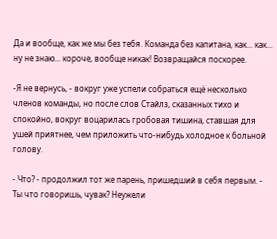Да и вообще, как же мы без тебя. Команда без капитана, как... как... ну не знаю... короче, вообще никак! Возвращайся поскорее.

-Я не вернусь, - вокруг уже успели собраться ещё несколько членов команды, но после слов Стайлз, сказанных тихо и спокойно, вокруг воцарилась гробовая тишина, ставшая для ушей приятнее, чем приложить что-нибудь холодное к больной голову.

- Что? - продолжил тот же парень, пришедший в себя первым. - Ты что говоришь, чувак? Неужели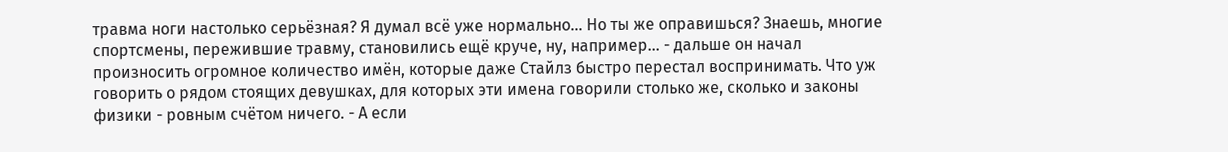травма ноги настолько серьёзная? Я думал всё уже нормально... Но ты же оправишься? Знаешь, многие спортсмены, пережившие травму, становились ещё круче, ну, например... - дальше он начал произносить огромное количество имён, которые даже Стайлз быстро перестал воспринимать. Что уж говорить о рядом стоящих девушках, для которых эти имена говорили столько же, сколько и законы физики - ровным счётом ничего. - А если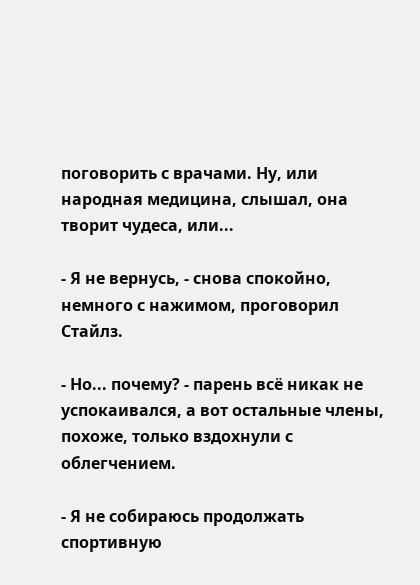поговорить с врачами. Ну, или народная медицина, слышал, она творит чудеса, или...

- Я не вернусь, - снова спокойно, немного с нажимом, проговорил Стайлз.

- Но... почему? - парень всё никак не успокаивался, а вот остальные члены, похоже, только вздохнули с облегчением.

- Я не собираюсь продолжать спортивную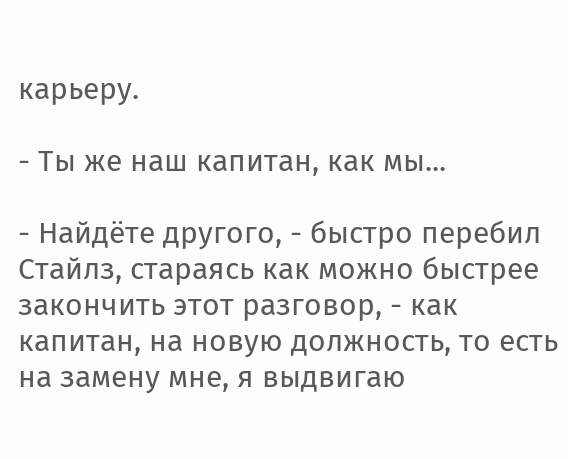карьеру.

- Ты же наш капитан, как мы...

- Найдёте другого, - быстро перебил Стайлз, стараясь как можно быстрее закончить этот разговор, - как капитан, на новую должность, то есть на замену мне, я выдвигаю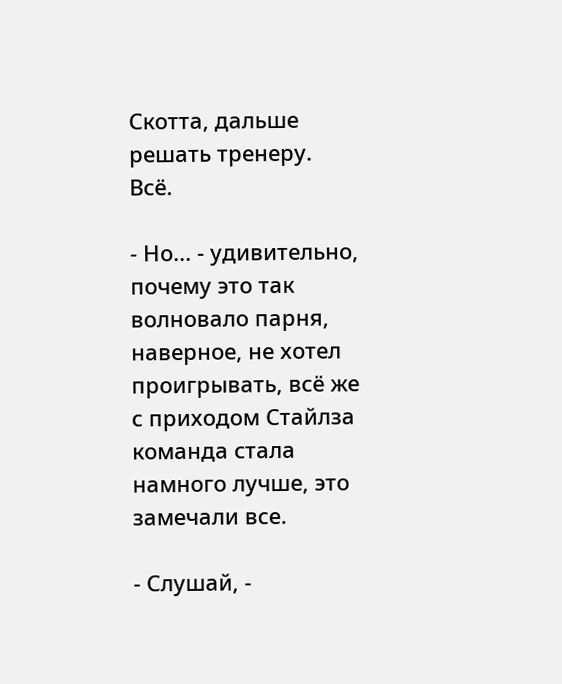Скотта, дальше решать тренеру. Всё.

- Но... - удивительно, почему это так волновало парня, наверное, не хотел проигрывать, всё же с приходом Стайлза команда стала намного лучше, это замечали все.

- Слушай, -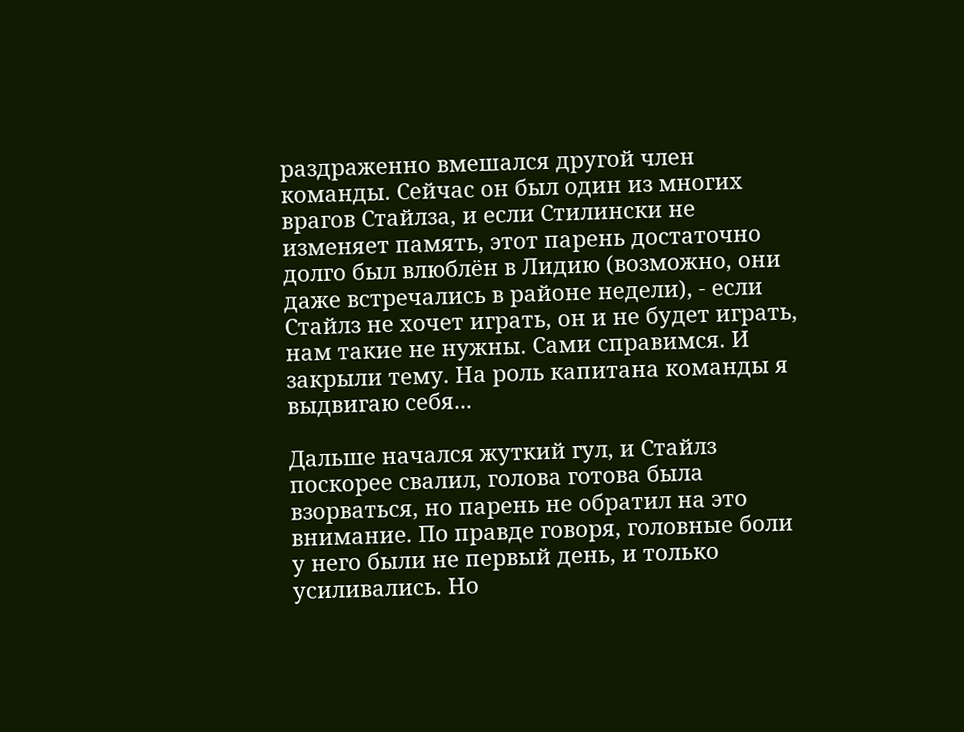раздраженно вмешался другой член команды. Сейчас он был один из многих врагов Стайлза, и если Стилински не изменяет память, этот парень достаточно долго был влюблён в Лидию (возможно, они даже встречались в районе недели), - если Стайлз не хочет играть, он и не будет играть, нам такие не нужны. Сами справимся. И закрыли тему. На роль капитана команды я выдвигаю себя...

Дальше начался жуткий гул, и Стайлз поскорее свалил, голова готова была взорваться, но парень не обратил на это внимание. По правде говоря, головные боли у него были не первый день, и только усиливались. Но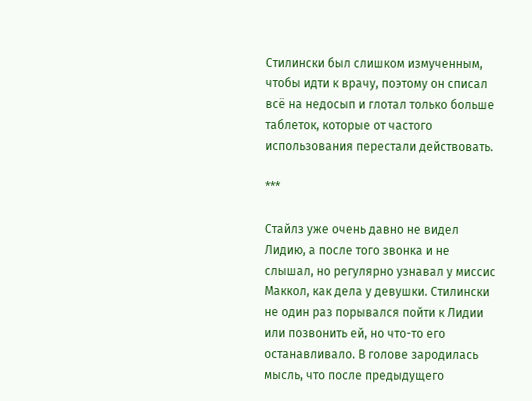Стилински был слишком измученным, чтобы идти к врачу, поэтому он списал всё на недосып и глотал только больше таблеток, которые от частого использования перестали действовать.

***

Стайлз уже очень давно не видел Лидию, а после того звонка и не слышал, но регулярно узнавал у миссис Маккол, как дела у девушки. Стилински не один раз порывался пойти к Лидии или позвонить ей, но что-то его останавливало. В голове зародилась мысль, что после предыдущего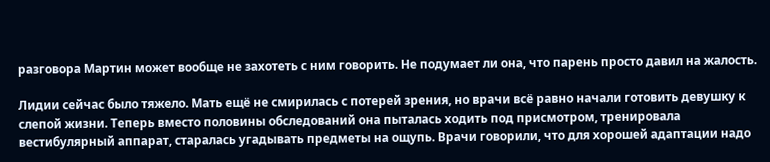разговора Мартин может вообще не захотеть с ним говорить. Не подумает ли она, что парень просто давил на жалость.

Лидии сейчас было тяжело. Мать ещё не смирилась с потерей зрения, но врачи всё равно начали готовить девушку к слепой жизни. Теперь вместо половины обследований она пыталась ходить под присмотром, тренировала вестибулярный аппарат, старалась угадывать предметы на ощупь. Врачи говорили, что для хорошей адаптации надо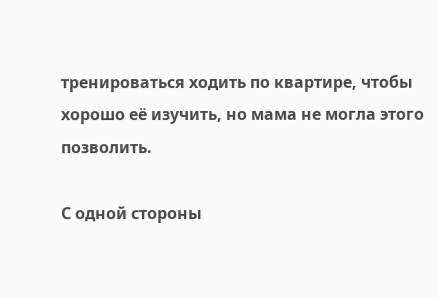тренироваться ходить по квартире, чтобы хорошо её изучить, но мама не могла этого позволить.

С одной стороны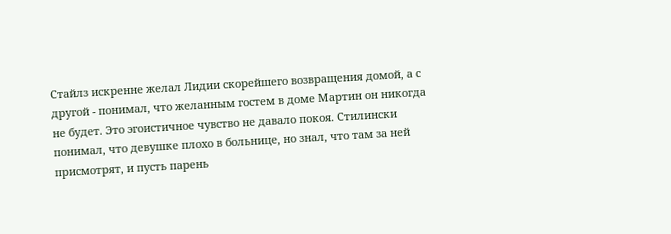Стайлз искренне желал Лидии скорейшего возвращения домой, а с другой - понимал, что желанным гостем в доме Мартин он никогда не будет. Это эгоистичное чувство не давало покоя. Стилински понимал, что девушке плохо в больнице, но знал, что там за ней присмотрят, и пусть парень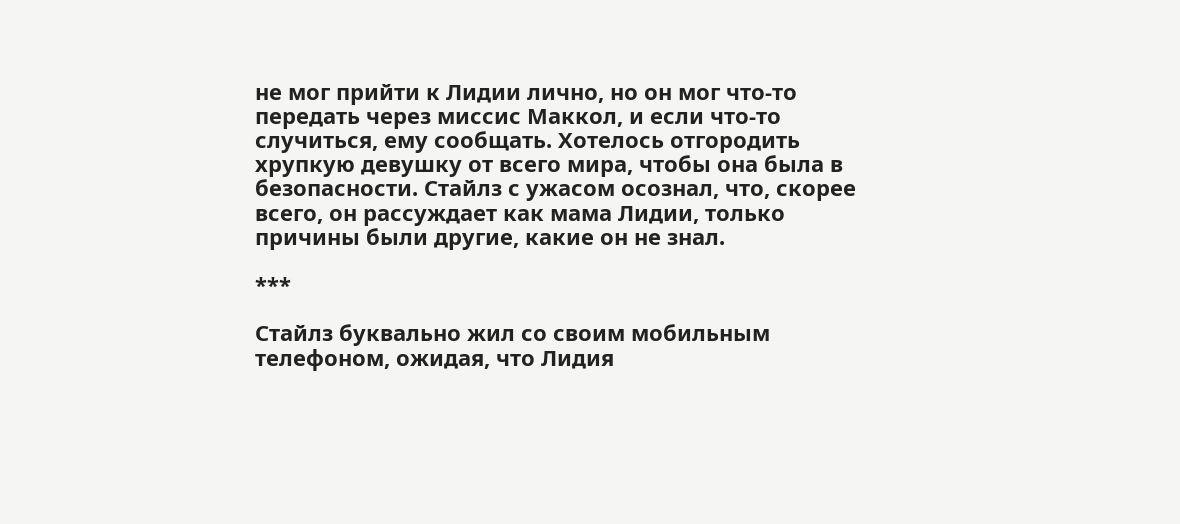не мог прийти к Лидии лично, но он мог что-то передать через миссис Маккол, и если что-то случиться, ему сообщать. Хотелось отгородить хрупкую девушку от всего мира, чтобы она была в безопасности. Стайлз с ужасом осознал, что, скорее всего, он рассуждает как мама Лидии, только причины были другие, какие он не знал.

***

Стайлз буквально жил со своим мобильным телефоном, ожидая, что Лидия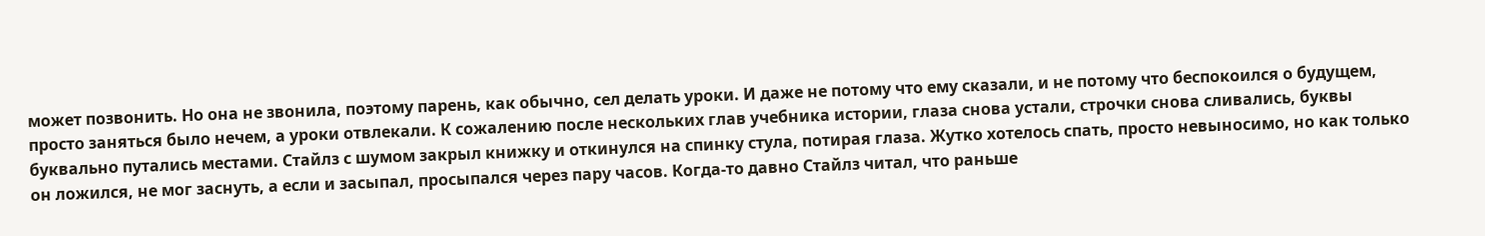может позвонить. Но она не звонила, поэтому парень, как обычно, сел делать уроки. И даже не потому что ему сказали, и не потому что беспокоился о будущем, просто заняться было нечем, а уроки отвлекали. К сожалению после нескольких глав учебника истории, глаза снова устали, строчки снова сливались, буквы буквально путались местами. Стайлз с шумом закрыл книжку и откинулся на спинку стула, потирая глаза. Жутко хотелось спать, просто невыносимо, но как только он ложился, не мог заснуть, а если и засыпал, просыпался через пару часов. Когда-то давно Стайлз читал, что раньше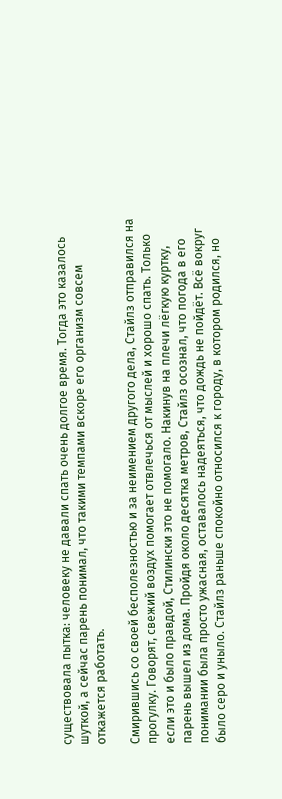существовала пытка: человеку не давали спать очень долгое время. Тогда это казалось шуткой, а сейчас парень понимал, что такими темпами вскоре его организм совсем откажется работать.

Смирившись со своей бесполезностью и за неимением другого дела, Стайлз отправился на прогулку. Говорят, свежий воздух помогает отвлечься от мыслей и хорошо спать. Только если это и было правдой, Стилински это не помогало. Накинув на плечи лёгкую куртку, парень вышел из дома. Пройдя около десятка метров, Стайлз осознал, что погода в его понимании была просто ужасная, оставалось надеяться, что дождь не пойдёт. Всё вокруг было серо и уныло. Стайлз раньше спокойно относился к городу, в котором родился, но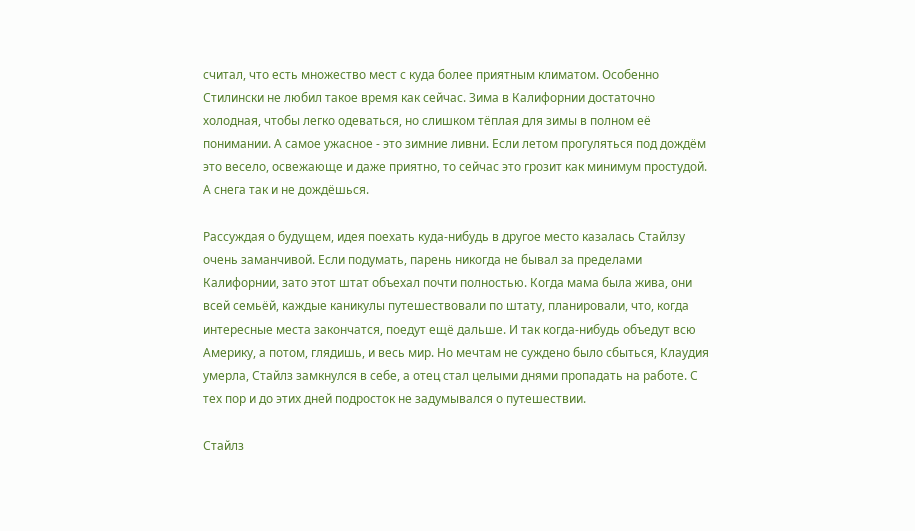считал, что есть множество мест с куда более приятным климатом. Особенно Стилински не любил такое время как сейчас. Зима в Калифорнии достаточно холодная, чтобы легко одеваться, но слишком тёплая для зимы в полном её понимании. А самое ужасное - это зимние ливни. Если летом прогуляться под дождём это весело, освежающе и даже приятно, то сейчас это грозит как минимум простудой. А снега так и не дождёшься.

Рассуждая о будущем, идея поехать куда-нибудь в другое место казалась Стайлзу очень заманчивой. Если подумать, парень никогда не бывал за пределами Калифорнии, зато этот штат объехал почти полностью. Когда мама была жива, они всей семьёй, каждые каникулы путешествовали по штату, планировали, что, когда интересные места закончатся, поедут ещё дальше. И так когда-нибудь объедут всю Америку, а потом, глядишь, и весь мир. Но мечтам не суждено было сбыться, Клаудия умерла, Стайлз замкнулся в себе, а отец стал целыми днями пропадать на работе. С тех пор и до этих дней подросток не задумывался о путешествии.

Стайлз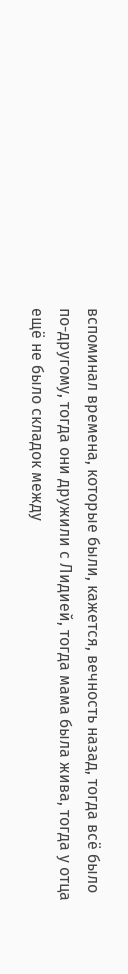вспоминал времена, которые были, кажется, вечность назад, тогда всё было по-другому, тогда они дружили с Лидией, тогда мама была жива, тогда у отца ещё не было складок между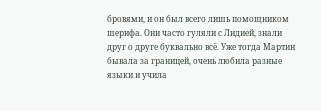бровями, и он был всего лишь помощником шерифа. Они часто гуляли с Лидией, знали друг о друге буквально всё. Уже тогда Мартин бывала за границей, очень любила разные языки и учила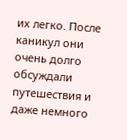их легко. После каникул они очень долго обсуждали путешествия и даже немного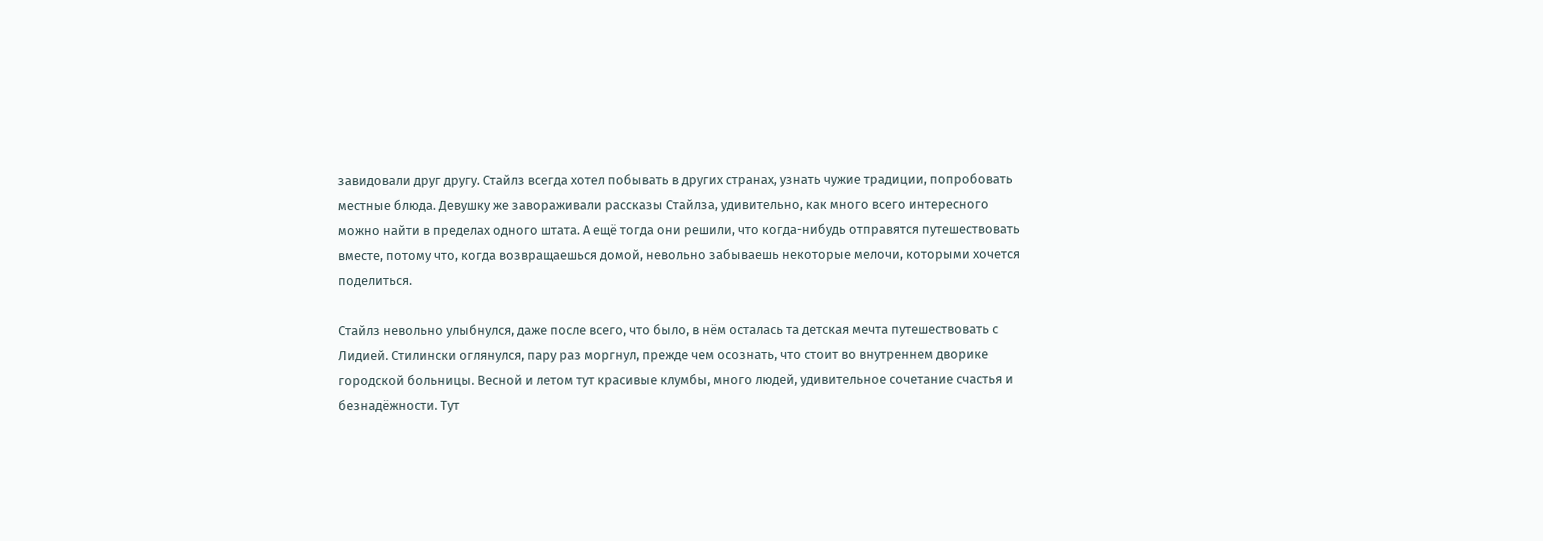завидовали друг другу. Стайлз всегда хотел побывать в других странах, узнать чужие традиции, попробовать местные блюда. Девушку же завораживали рассказы Стайлза, удивительно, как много всего интересного можно найти в пределах одного штата. А ещё тогда они решили, что когда-нибудь отправятся путешествовать вместе, потому что, когда возвращаешься домой, невольно забываешь некоторые мелочи, которыми хочется поделиться.

Стайлз невольно улыбнулся, даже после всего, что было, в нём осталась та детская мечта путешествовать с Лидией. Стилински оглянулся, пару раз моргнул, прежде чем осознать, что стоит во внутреннем дворике городской больницы. Весной и летом тут красивые клумбы, много людей, удивительное сочетание счастья и безнадёжности. Тут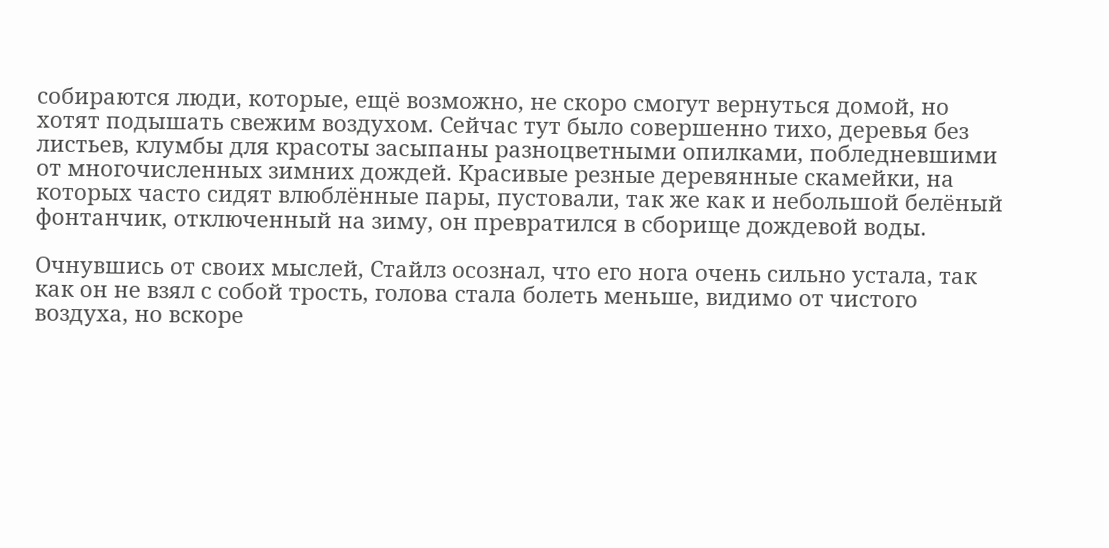собираются люди, которые, ещё возможно, не скоро смогут вернуться домой, но хотят подышать свежим воздухом. Сейчас тут было совершенно тихо, деревья без листьев, клумбы для красоты засыпаны разноцветными опилками, побледневшими от многочисленных зимних дождей. Красивые резные деревянные скамейки, на которых часто сидят влюблённые пары, пустовали, так же как и небольшой белёный фонтанчик, отключенный на зиму, он превратился в сборище дождевой воды.

Очнувшись от своих мыслей, Стайлз осознал, что его нога очень сильно устала, так как он не взял с собой трость, голова стала болеть меньше, видимо от чистого воздуха, но вскоре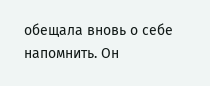обещала вновь о себе напомнить. Он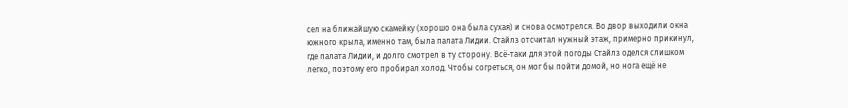сел на ближайшую скамейку (хорошо она была сухая) и снова осмотрелся. Во двор выходили окна южного крыла, именно там, была палата Лидии. Стайлз отсчитал нужный этаж, примерно прикинул, где палата Лидии, и долго смотрел в ту сторону. Всё-таки для этой погоды Стайлз оделся слишком легко, поэтому его пробирал холод. Чтобы согреться, он мог бы пойти домой, но нога ещё не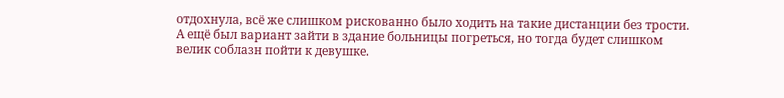отдохнула, всё же слишком рискованно было ходить на такие дистанции без трости. А ещё был вариант зайти в здание больницы погреться, но тогда будет слишком велик соблазн пойти к девушке.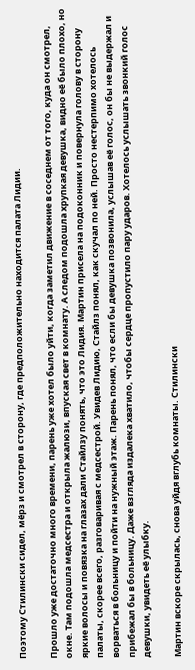Поэтому Стилински сидел, мёрз и смотрел в сторону, где предположительно находится палата Лидии.

Прошло уже достаточно много времени, парень уже хотел было уйти, когда заметил движение в соседнем от того, куда он смотрел, окне. Там подошла медсестра и открыла жалюзи, впуская свет в комнату. А следом подошла хрупкая девушка, видно её было плохо, но яркие волосы и повязка на глазах дали Стайлзу понять, что это Лидия. Мартин присела на подоконник и повернула голову в сторону палаты, скорее всего, разговаривая с медсестрой. Увидев Лидию, Стайлз понял, как скучал по ней. Просто нестерпимо хотелось ворваться в больницу и пойти на нужный этаж. Парень понял, что если бы девушка позвонила, услышав её голос, он бы не выдержал и прибежал бы в больницу. Даже взгляда издалека хватило, чтобы сердце пропустило пару ударов. Хотелось услышать звонкий голос девушки, увидеть её улыбку.

Мартин вскоре скрылась, снова уйдя вглубь комнаты. Стилински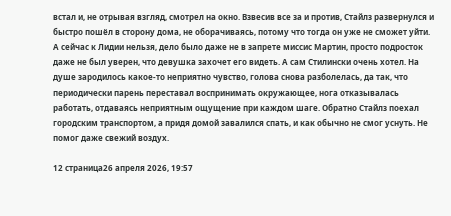встал и, не отрывая взгляд, смотрел на окно. Взвесив все за и против, Стайлз развернулся и быстро пошёл в сторону дома, не оборачиваясь, потому что тогда он уже не сможет уйти. А сейчас к Лидии нельзя, дело было даже не в запрете миссис Мартин, просто подросток даже не был уверен, что девушка захочет его видеть. А сам Стилински очень хотел. На душе зародилось какое-то неприятно чувство, голова снова разболелась, да так, что периодически парень переставал воспринимать окружающее, нога отказывалась работать, отдаваясь неприятным ощущение при каждом шаге. Обратно Стайлз поехал городским транспортом, а придя домой завалился спать, и как обычно не смог уснуть. Не помог даже свежий воздух.

12 страница26 апреля 2026, 19:57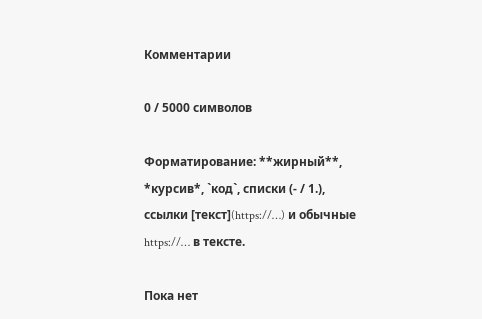Комментарии

0 / 5000 символов

Форматирование: **жирный**, *курсив*, `код`, списки (- / 1.), ссылки [текст](https://…) и обычные https://… в тексте.

Пока нет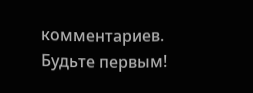комментариев. Будьте первым!